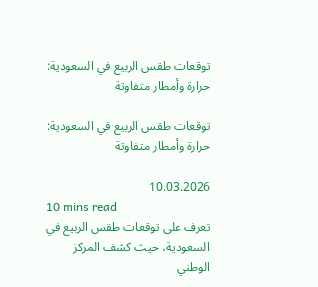توقعات طقس الربيع في السعودية: حرارة وأمطار متفاوتة

توقعات طقس الربيع في السعودية: حرارة وأمطار متفاوتة

10.03.2026
10 mins read
تعرف على توقعات طقس الربيع في السعودية، حيث كشف المركز الوطني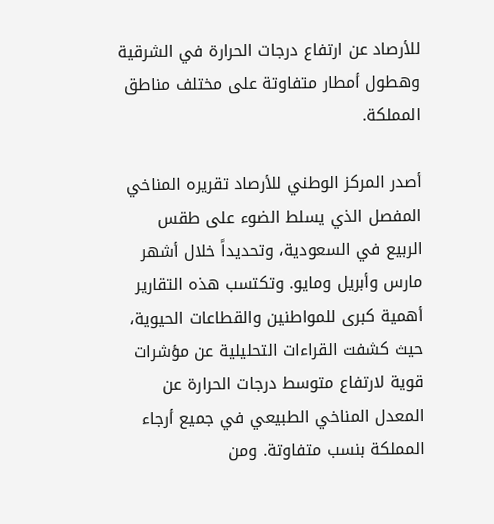للأرصاد عن ارتفاع درجات الحرارة في الشرقية وهطول أمطار متفاوتة على مختلف مناطق المملكة.

أصدر المركز الوطني للأرصاد تقريره المناخي المفصل الذي يسلط الضوء على طقس الربيع في السعودية، وتحديداً خلال أشهر مارس وأبريل ومايو. وتكتسب هذه التقارير أهمية كبرى للمواطنين والقطاعات الحيوية، حيث كشفت القراءات التحليلية عن مؤشرات قوية لارتفاع متوسط درجات الحرارة عن المعدل المناخي الطبيعي في جميع أرجاء المملكة بنسب متفاوتة. ومن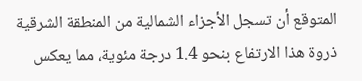المتوقع أن تسجل الأجزاء الشمالية من المنطقة الشرقية ذروة هذا الارتفاع بنحو 1.4 درجة مئوية، مما يعكس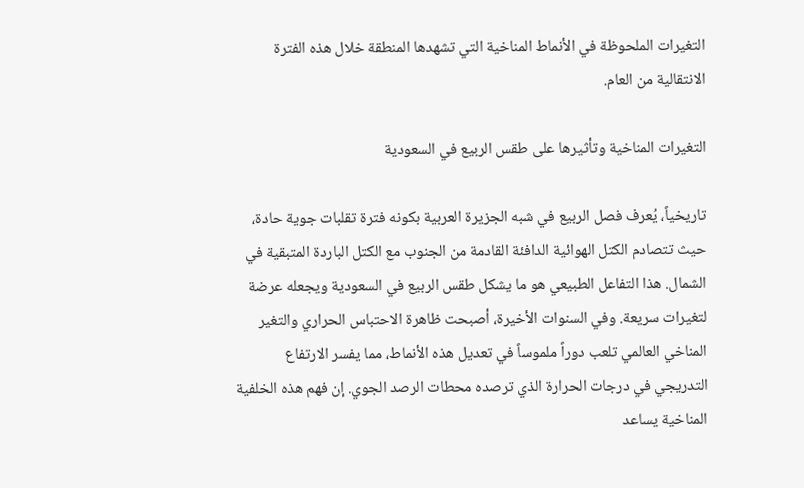التغيرات الملحوظة في الأنماط المناخية التي تشهدها المنطقة خلال هذه الفترة الانتقالية من العام.

التغيرات المناخية وتأثيرها على طقس الربيع في السعودية

تاريخياً، يُعرف فصل الربيع في شبه الجزيرة العربية بكونه فترة تقلبات جوية حادة، حيث تتصادم الكتل الهوائية الدافئة القادمة من الجنوب مع الكتل الباردة المتبقية في الشمال. هذا التفاعل الطبيعي هو ما يشكل طقس الربيع في السعودية ويجعله عرضة لتغيرات سريعة. وفي السنوات الأخيرة، أصبحت ظاهرة الاحتباس الحراري والتغير المناخي العالمي تلعب دوراً ملموساً في تعديل هذه الأنماط، مما يفسر الارتفاع التدريجي في درجات الحرارة الذي ترصده محطات الرصد الجوي. إن فهم هذه الخلفية المناخية يساعد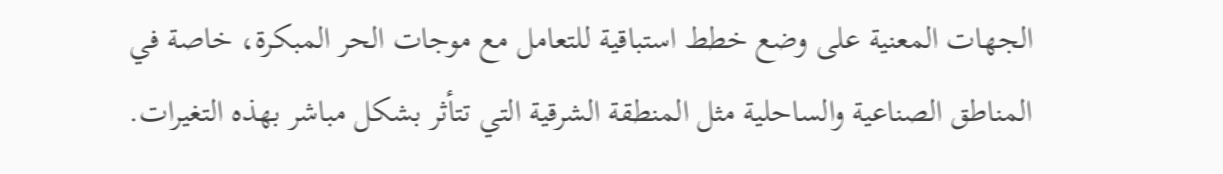الجهات المعنية على وضع خطط استباقية للتعامل مع موجات الحر المبكرة، خاصة في المناطق الصناعية والساحلية مثل المنطقة الشرقية التي تتأثر بشكل مباشر بهذه التغيرات.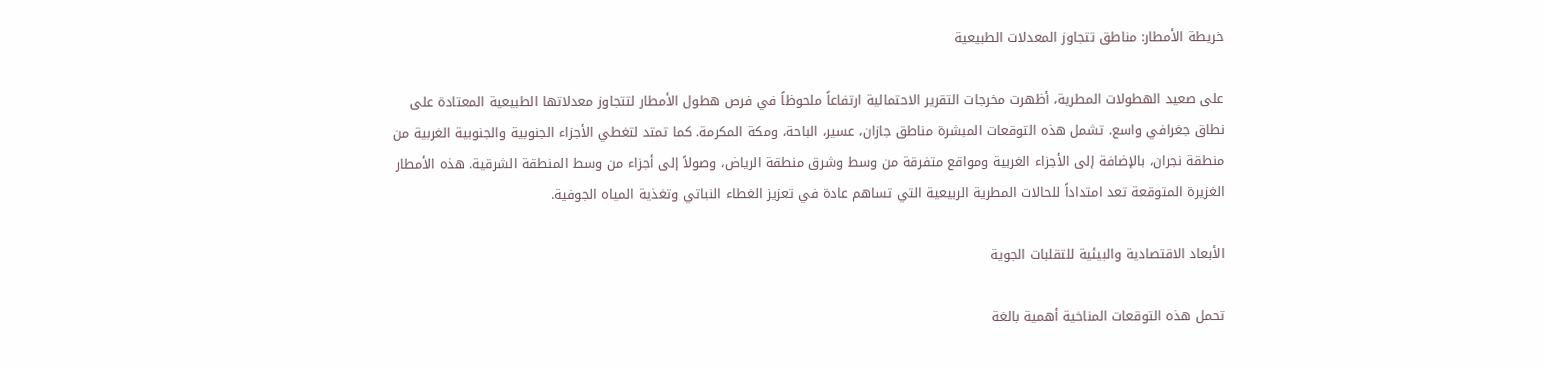خريطة الأمطار: مناطق تتجاوز المعدلات الطبيعية

على صعيد الهطولات المطرية، أظهرت مخرجات التقرير الاحتمالية ارتفاعاً ملحوظاً في فرص هطول الأمطار لتتجاوز معدلاتها الطبيعية المعتادة على نطاق جغرافي واسع. تشمل هذه التوقعات المبشرة مناطق جازان، عسير، الباحة، ومكة المكرمة. كما تمتد لتغطي الأجزاء الجنوبية والجنوبية الغربية من منطقة نجران، بالإضافة إلى الأجزاء الغربية ومواقع متفرقة من وسط وشرق منطقة الرياض، وصولاً إلى أجزاء من وسط المنطقة الشرقية. هذه الأمطار الغزيرة المتوقعة تعد امتداداً للحالات المطرية الربيعية التي تساهم عادة في تعزيز الغطاء النباتي وتغذية المياه الجوفية.

الأبعاد الاقتصادية والبيئية للتقلبات الجوية

تحمل هذه التوقعات المناخية أهمية بالغة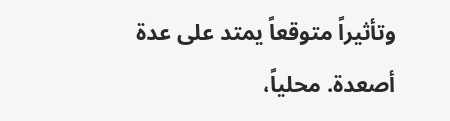وتأثيراً متوقعاً يمتد على عدة أصعدة. محلياً،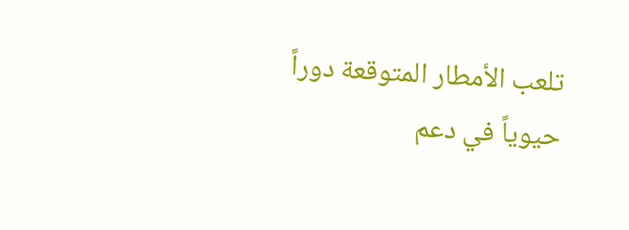تلعب الأمطار المتوقعة دوراً حيوياً في دعم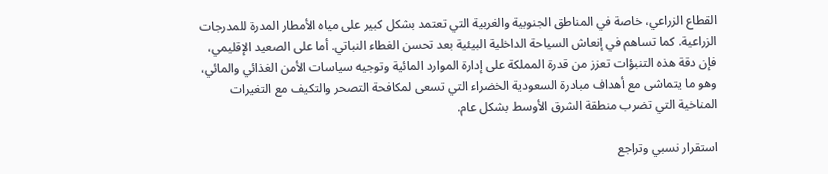القطاع الزراعي، خاصة في المناطق الجنوبية والغربية التي تعتمد بشكل كبير على مياه الأمطار المدرة للمدرجات الزراعية. كما تساهم في إنعاش السياحة الداخلية البيئية بعد تحسن الغطاء النباتي. أما على الصعيد الإقليمي، فإن دقة هذه التنبؤات تعزز من قدرة المملكة على إدارة الموارد المائية وتوجيه سياسات الأمن الغذائي والمائي، وهو ما يتماشى مع أهداف مبادرة السعودية الخضراء التي تسعى لمكافحة التصحر والتكيف مع التغيرات المناخية التي تضرب منطقة الشرق الأوسط بشكل عام.

استقرار نسبي وتراجع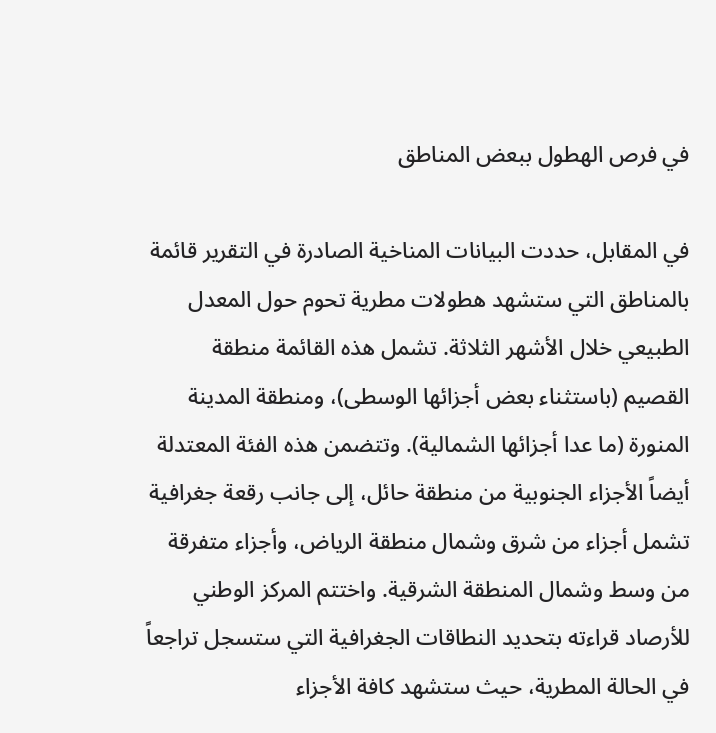في فرص الهطول ببعض المناطق

في المقابل، حددت البيانات المناخية الصادرة في التقرير قائمة بالمناطق التي ستشهد هطولات مطرية تحوم حول المعدل الطبيعي خلال الأشهر الثلاثة. تشمل هذه القائمة منطقة القصيم (باستثناء بعض أجزائها الوسطى)، ومنطقة المدينة المنورة (ما عدا أجزائها الشمالية). وتتضمن هذه الفئة المعتدلة أيضاً الأجزاء الجنوبية من منطقة حائل، إلى جانب رقعة جغرافية تشمل أجزاء من شرق وشمال منطقة الرياض، وأجزاء متفرقة من وسط وشمال المنطقة الشرقية. واختتم المركز الوطني للأرصاد قراءته بتحديد النطاقات الجغرافية التي ستسجل تراجعاً في الحالة المطرية، حيث ستشهد كافة الأجزاء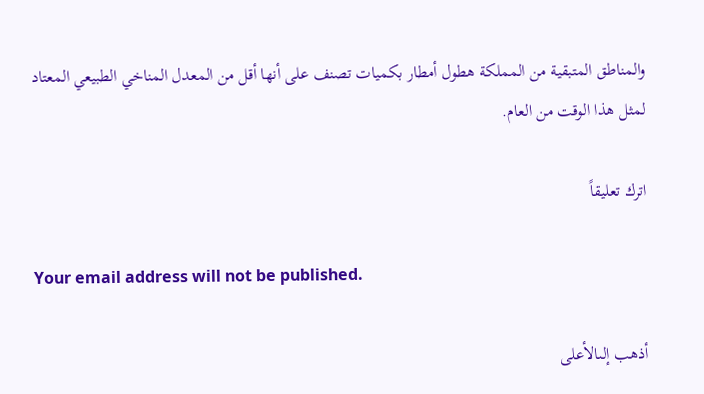والمناطق المتبقية من المملكة هطول أمطار بكميات تصنف على أنها أقل من المعدل المناخي الطبيعي المعتاد لمثل هذا الوقت من العام.

اترك تعليقاً

Your email address will not be published.

أذهب إلىالأعلى